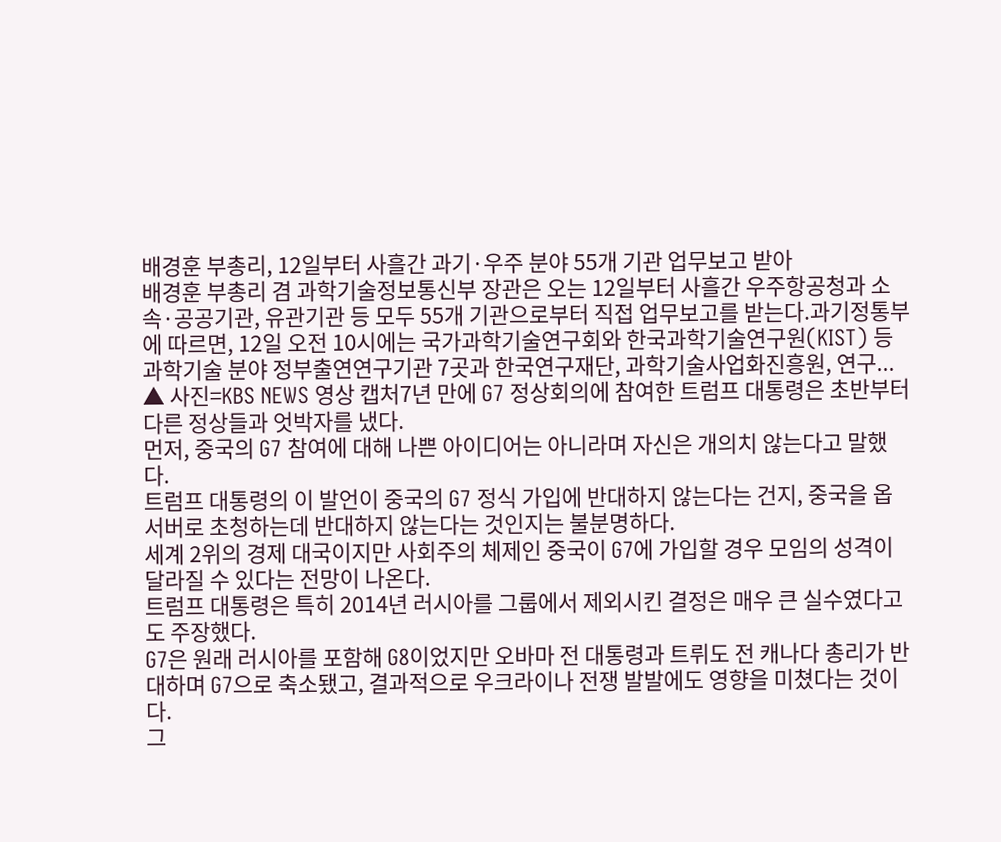배경훈 부총리, 12일부터 사흘간 과기·우주 분야 55개 기관 업무보고 받아
배경훈 부총리 겸 과학기술정보통신부 장관은 오는 12일부터 사흘간 우주항공청과 소속·공공기관, 유관기관 등 모두 55개 기관으로부터 직접 업무보고를 받는다.과기정통부에 따르면, 12일 오전 10시에는 국가과학기술연구회와 한국과학기술연구원(KIST) 등 과학기술 분야 정부출연연구기관 7곳과 한국연구재단, 과학기술사업화진흥원, 연구...
▲ 사진=KBS NEWS 영상 캡처7년 만에 G7 정상회의에 참여한 트럼프 대통령은 초반부터 다른 정상들과 엇박자를 냈다.
먼저, 중국의 G7 참여에 대해 나쁜 아이디어는 아니라며 자신은 개의치 않는다고 말했다.
트럼프 대통령의 이 발언이 중국의 G7 정식 가입에 반대하지 않는다는 건지, 중국을 옵서버로 초청하는데 반대하지 않는다는 것인지는 불분명하다.
세계 2위의 경제 대국이지만 사회주의 체제인 중국이 G7에 가입할 경우 모임의 성격이 달라질 수 있다는 전망이 나온다.
트럼프 대통령은 특히 2014년 러시아를 그룹에서 제외시킨 결정은 매우 큰 실수였다고도 주장했다.
G7은 원래 러시아를 포함해 G8이었지만 오바마 전 대통령과 트뤼도 전 캐나다 총리가 반대하며 G7으로 축소됐고, 결과적으로 우크라이나 전쟁 발발에도 영향을 미쳤다는 것이다.
그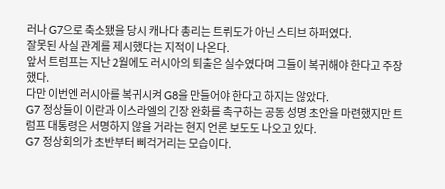러나 G7으로 축소됐을 당시 캐나다 총리는 트뤼도가 아닌 스티브 하퍼였다.
잘못된 사실 관계를 제시했다는 지적이 나온다.
앞서 트럼프는 지난 2월에도 러시아의 퇴출은 실수였다며 그들이 복귀해야 한다고 주장했다.
다만 이번엔 러시아를 복귀시켜 G8을 만들어야 한다고 하지는 않았다.
G7 정상들이 이란과 이스라엘의 긴장 완화를 촉구하는 공동 성명 초안을 마련했지만 트럼프 대통령은 서명하지 않을 거라는 현지 언론 보도도 나오고 있다.
G7 정상회의가 초반부터 삐걱거리는 모습이다.